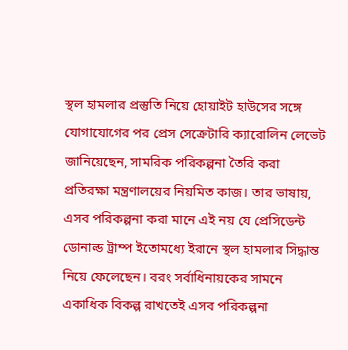স্থল হামলার প্রস্তুতি নিয়ে হোয়াইট হাউসের সঙ্গে যোগাযোগের পর প্রেস সেক্রেটারি ক্যারোলিন লেভেট জানিয়েছেন, সামরিক পরিকল্পনা তৈরি করা প্রতিরক্ষা মন্ত্রণালয়ের নিয়মিত কাজ। তার ভাষায়, এসব পরিকল্পনা করা মানে এই নয় যে প্রেসিডেন্ট ডোনাল্ড ট্রাম্প ইতোমধ্যে ইরানে স্থল হামলার সিদ্ধান্ত নিয়ে ফেলেছেন। বরং সর্বাধিনায়কের সামনে একাধিক বিকল্প রাখতেই এসব পরিকল্পনা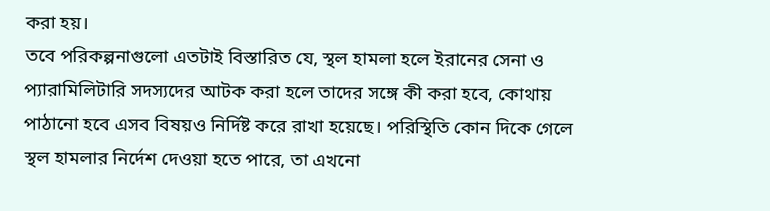করা হয়।
তবে পরিকল্পনাগুলো এতটাই বিস্তারিত যে, স্থল হামলা হলে ইরানের সেনা ও প্যারামিলিটারি সদস্যদের আটক করা হলে তাদের সঙ্গে কী করা হবে, কোথায় পাঠানো হবে এসব বিষয়ও নির্দিষ্ট করে রাখা হয়েছে। পরিস্থিতি কোন দিকে গেলে স্থল হামলার নির্দেশ দেওয়া হতে পারে, তা এখনো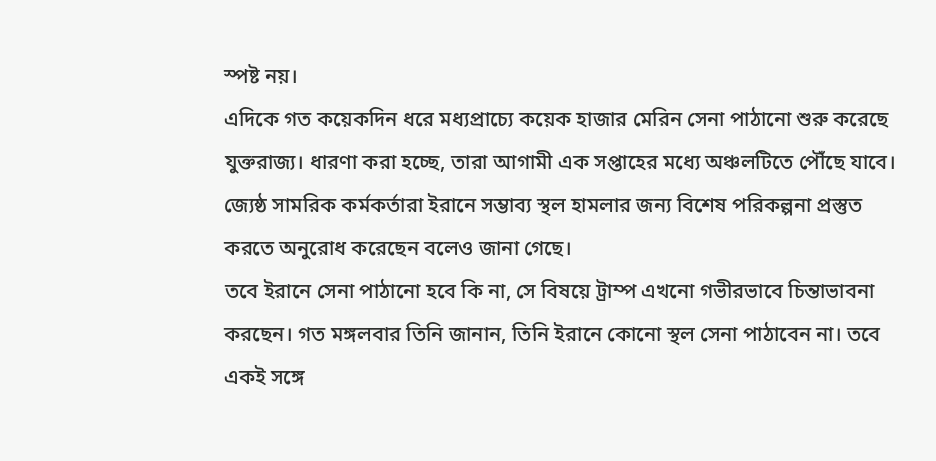স্পষ্ট নয়।
এদিকে গত কয়েকদিন ধরে মধ্যপ্রাচ্যে কয়েক হাজার মেরিন সেনা পাঠানো শুরু করেছে যুক্তরাজ্য। ধারণা করা হচ্ছে, তারা আগামী এক সপ্তাহের মধ্যে অঞ্চলটিতে পৌঁছে যাবে। জ্যেষ্ঠ সামরিক কর্মকর্তারা ইরানে সম্ভাব্য স্থল হামলার জন্য বিশেষ পরিকল্পনা প্রস্তুত করতে অনুরোধ করেছেন বলেও জানা গেছে।
তবে ইরানে সেনা পাঠানো হবে কি না, সে বিষয়ে ট্রাম্প এখনো গভীরভাবে চিন্তাভাবনা করছেন। গত মঙ্গলবার তিনি জানান, তিনি ইরানে কোনো স্থল সেনা পাঠাবেন না। তবে একই সঙ্গে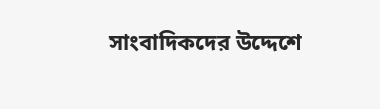সাংবাদিকদের উদ্দেশে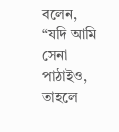বলেন, “যদি আমি সেনা পাঠাইও, তাহলে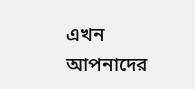এখন আপনাদের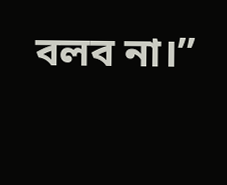বলব না।”